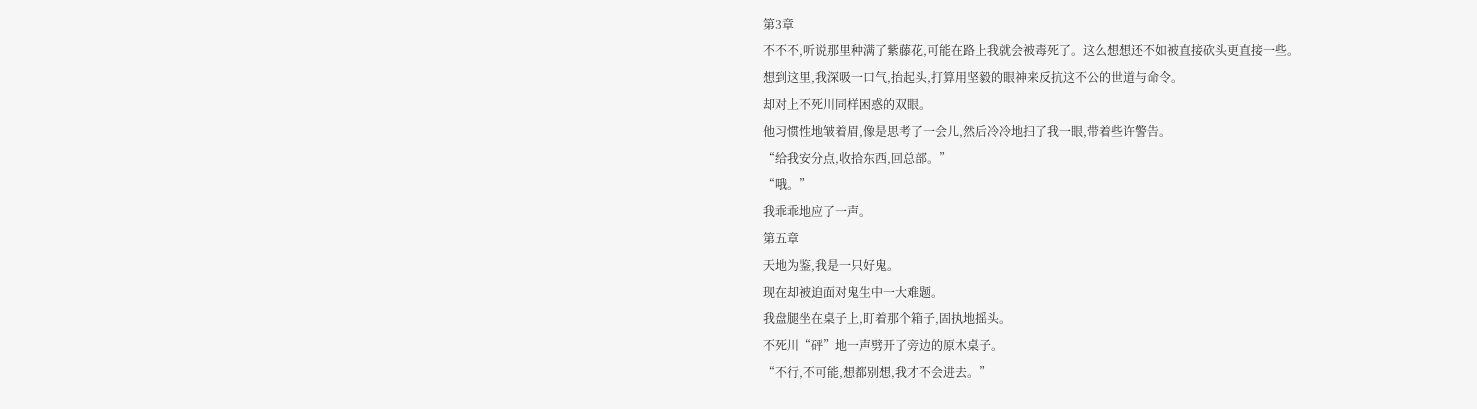第3章
不不不,听说那里种满了紫藤花,可能在路上我就会被毒死了。这么想想还不如被直接砍头更直接一些。
想到这里,我深吸一口气,抬起头,打算用坚毅的眼神来反抗这不公的世道与命令。
却对上不死川同样困惑的双眼。
他习惯性地皱着眉,像是思考了一会儿,然后冷冷地扫了我一眼,带着些许警告。
“给我安分点,收拾东西,回总部。”
“哦。”
我乖乖地应了一声。
第五章
天地为鉴,我是一只好鬼。
现在却被迫面对鬼生中一大难题。
我盘腿坐在桌子上,盯着那个箱子,固执地摇头。
不死川“砰”地一声劈开了旁边的原木桌子。
“不行,不可能,想都别想,我才不会进去。”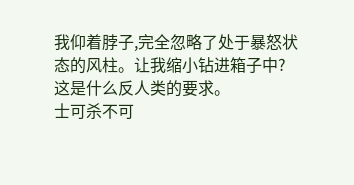我仰着脖子,完全忽略了处于暴怒状态的风柱。让我缩小钻进箱子中?这是什么反人类的要求。
士可杀不可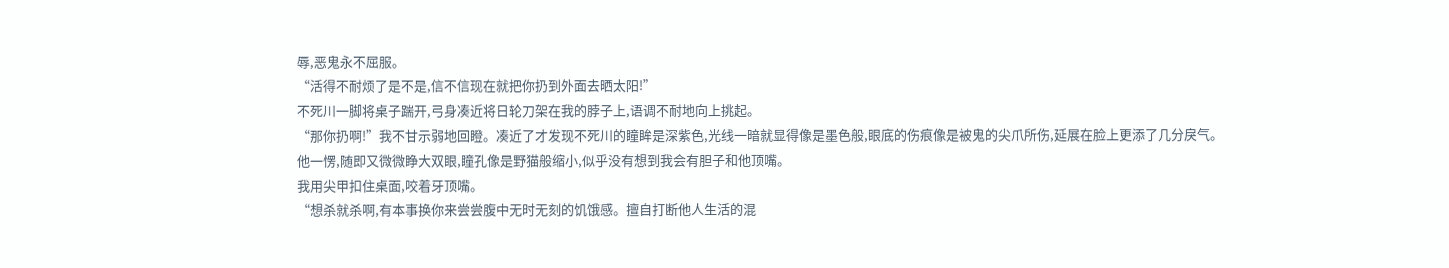辱,恶鬼永不屈服。
“活得不耐烦了是不是,信不信现在就把你扔到外面去晒太阳!”
不死川一脚将桌子踹开,弓身凑近将日轮刀架在我的脖子上,语调不耐地向上挑起。
“那你扔啊!”我不甘示弱地回瞪。凑近了才发现不死川的瞳眸是深紫色,光线一暗就显得像是墨色般,眼底的伤痕像是被鬼的尖爪所伤,延展在脸上更添了几分戾气。
他一愣,随即又微微睁大双眼,瞳孔像是野猫般缩小,似乎没有想到我会有胆子和他顶嘴。
我用尖甲扣住桌面,咬着牙顶嘴。
“想杀就杀啊,有本事换你来尝尝腹中无时无刻的饥饿感。擅自打断他人生活的混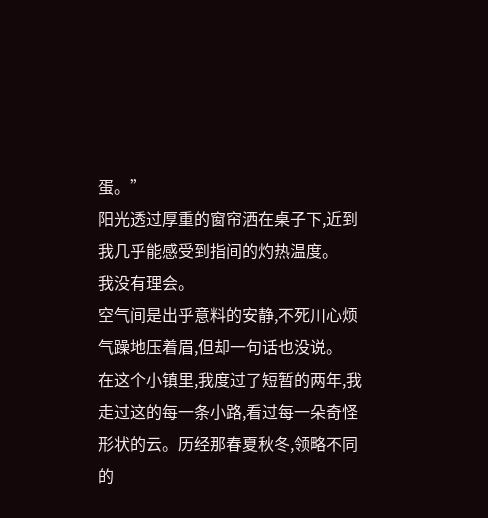蛋。”
阳光透过厚重的窗帘洒在桌子下,近到我几乎能感受到指间的灼热温度。
我没有理会。
空气间是出乎意料的安静,不死川心烦气躁地压着眉,但却一句话也没说。
在这个小镇里,我度过了短暂的两年,我走过这的每一条小路,看过每一朵奇怪形状的云。历经那春夏秋冬,领略不同的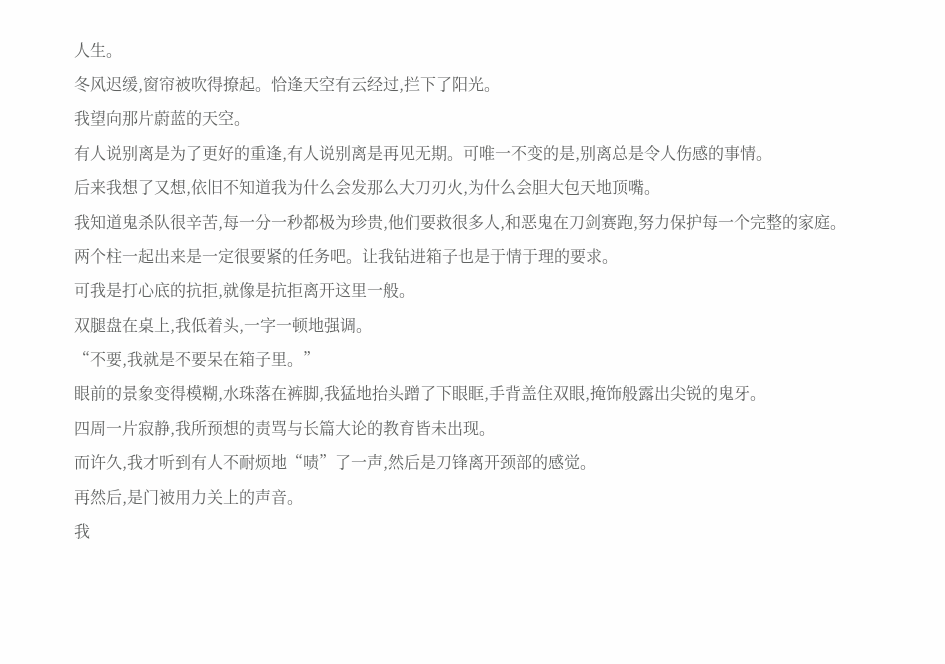人生。
冬风迟缓,窗帘被吹得撩起。恰逢天空有云经过,拦下了阳光。
我望向那片蔚蓝的天空。
有人说别离是为了更好的重逢,有人说别离是再见无期。可唯一不变的是,别离总是令人伤感的事情。
后来我想了又想,依旧不知道我为什么会发那么大刀刃火,为什么会胆大包天地顶嘴。
我知道鬼杀队很辛苦,每一分一秒都极为珍贵,他们要救很多人,和恶鬼在刀剑赛跑,努力保护每一个完整的家庭。
两个柱一起出来是一定很要紧的任务吧。让我钻进箱子也是于情于理的要求。
可我是打心底的抗拒,就像是抗拒离开这里一般。
双腿盘在桌上,我低着头,一字一顿地强调。
“不要,我就是不要呆在箱子里。”
眼前的景象变得模糊,水珠落在裤脚,我猛地抬头蹭了下眼眶,手背盖住双眼,掩饰般露出尖锐的鬼牙。
四周一片寂静,我所预想的责骂与长篇大论的教育皆未出现。
而许久,我才听到有人不耐烦地“啧”了一声,然后是刀锋离开颈部的感觉。
再然后,是门被用力关上的声音。
我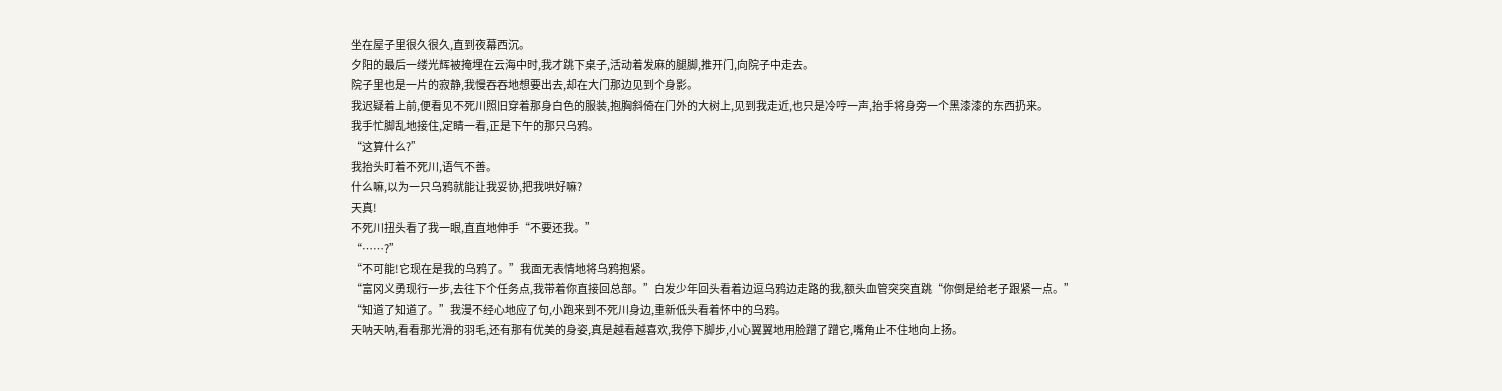坐在屋子里很久很久,直到夜幕西沉。
夕阳的最后一缕光辉被掩埋在云海中时,我才跳下桌子,活动着发麻的腿脚,推开门,向院子中走去。
院子里也是一片的寂静,我慢吞吞地想要出去,却在大门那边见到个身影。
我迟疑着上前,便看见不死川照旧穿着那身白色的服装,抱胸斜倚在门外的大树上,见到我走近,也只是冷哼一声,抬手将身旁一个黑漆漆的东西扔来。
我手忙脚乱地接住,定睛一看,正是下午的那只乌鸦。
“这算什么?”
我抬头盯着不死川,语气不善。
什么嘛,以为一只乌鸦就能让我妥协,把我哄好嘛?
天真!
不死川扭头看了我一眼,直直地伸手“不要还我。”
“……?”
“不可能!它现在是我的乌鸦了。”我面无表情地将乌鸦抱紧。
“富冈义勇现行一步,去往下个任务点,我带着你直接回总部。”白发少年回头看着边逗乌鸦边走路的我,额头血管突突直跳“你倒是给老子跟紧一点。”
“知道了知道了。”我漫不经心地应了句,小跑来到不死川身边,重新低头看着怀中的乌鸦。
天呐天呐,看看那光滑的羽毛,还有那有优美的身姿,真是越看越喜欢,我停下脚步,小心翼翼地用脸蹭了蹭它,嘴角止不住地向上扬。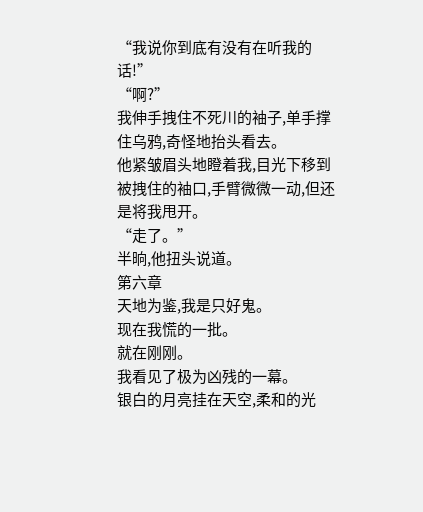“我说你到底有没有在听我的话!”
“啊?”
我伸手拽住不死川的袖子,单手撑住乌鸦,奇怪地抬头看去。
他紧皱眉头地瞪着我,目光下移到被拽住的袖口,手臂微微一动,但还是将我甩开。
“走了。”
半晌,他扭头说道。
第六章
天地为鉴,我是只好鬼。
现在我慌的一批。
就在刚刚。
我看见了极为凶残的一幕。
银白的月亮挂在天空,柔和的光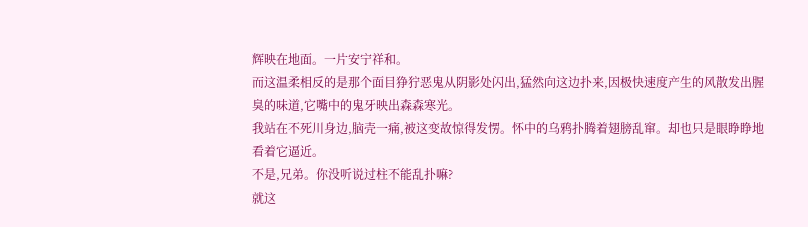辉映在地面。一片安宁祥和。
而这温柔相反的是那个面目狰狞恶鬼从阴影处闪出,猛然向这边扑来,因极快速度产生的风散发出腥臭的味道,它嘴中的鬼牙映出森森寒光。
我站在不死川身边,脑壳一痛,被这变故惊得发愣。怀中的乌鸦扑腾着翅膀乱窜。却也只是眼睁睁地看着它逼近。
不是,兄弟。你没听说过柱不能乱扑嘛?
就这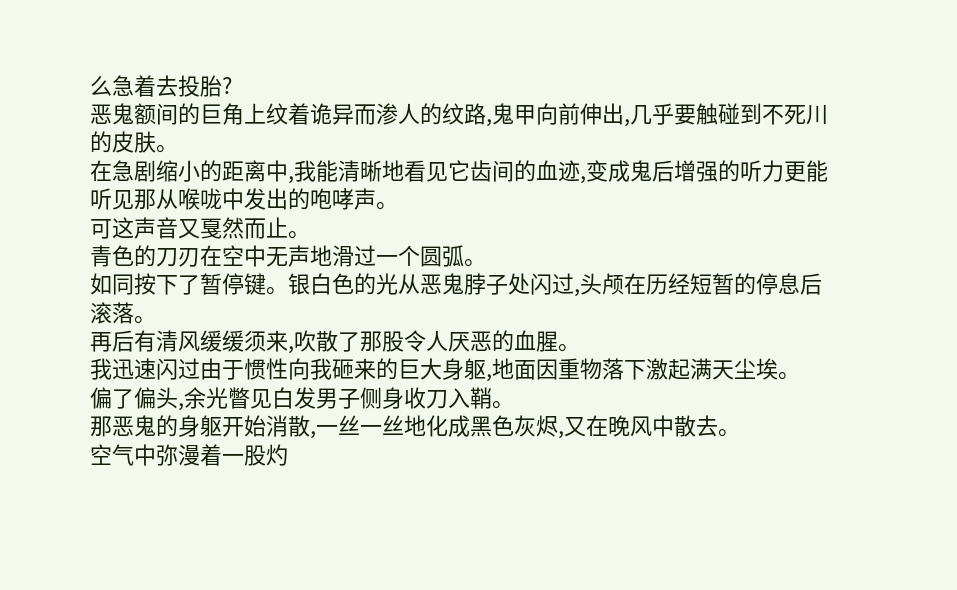么急着去投胎?
恶鬼额间的巨角上纹着诡异而渗人的纹路,鬼甲向前伸出,几乎要触碰到不死川的皮肤。
在急剧缩小的距离中,我能清晰地看见它齿间的血迹,变成鬼后增强的听力更能听见那从喉咙中发出的咆哮声。
可这声音又戛然而止。
青色的刀刃在空中无声地滑过一个圆弧。
如同按下了暂停键。银白色的光从恶鬼脖子处闪过,头颅在历经短暂的停息后滚落。
再后有清风缓缓须来,吹散了那股令人厌恶的血腥。
我迅速闪过由于惯性向我砸来的巨大身躯,地面因重物落下激起满天尘埃。
偏了偏头,余光瞥见白发男子侧身收刀入鞘。
那恶鬼的身躯开始消散,一丝一丝地化成黑色灰烬,又在晚风中散去。
空气中弥漫着一股灼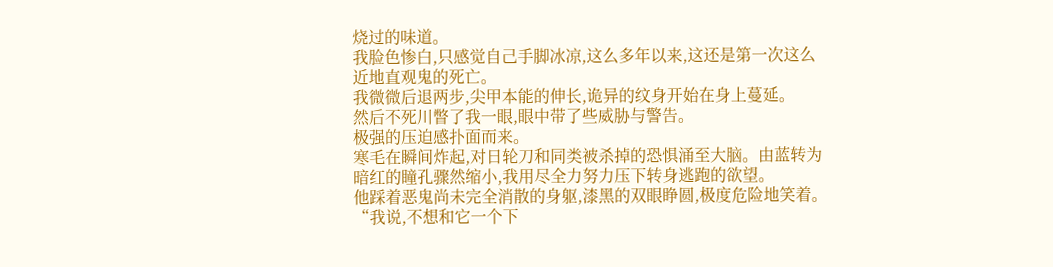烧过的味道。
我脸色惨白,只感觉自己手脚冰凉,这么多年以来,这还是第一次这么近地直观鬼的死亡。
我微微后退两步,尖甲本能的伸长,诡异的纹身开始在身上蔓延。
然后不死川瞥了我一眼,眼中带了些威胁与警告。
极强的压迫感扑面而来。
寒毛在瞬间炸起,对日轮刀和同类被杀掉的恐惧涌至大脑。由蓝转为暗红的瞳孔骤然缩小,我用尽全力努力压下转身逃跑的欲望。
他踩着恶鬼尚未完全消散的身躯,漆黑的双眼睁圆,极度危险地笑着。
“我说,不想和它一个下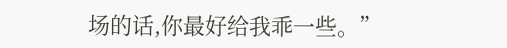场的话,你最好给我乖一些。”